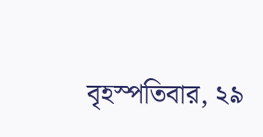বৃহস্পতিবার, ২৯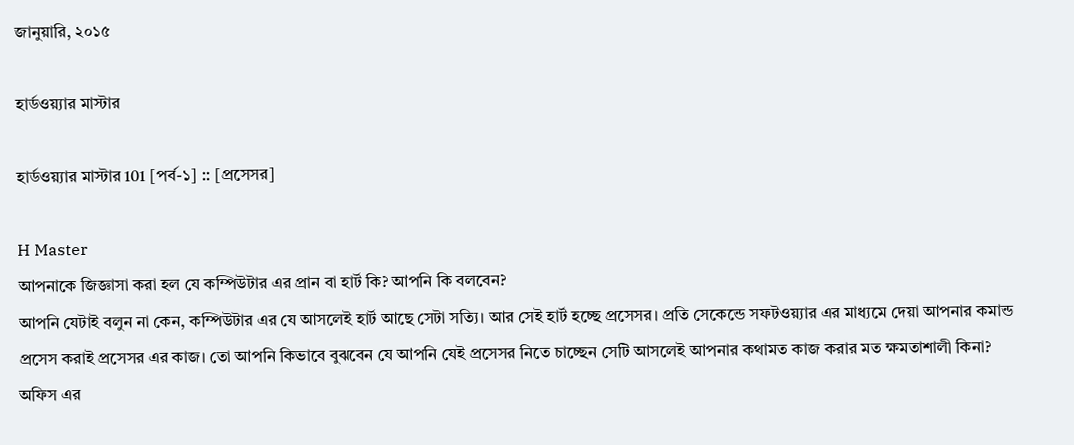জানুয়ারি, ২০১৫

হার্ডওয়্যার মাস্টার

হার্ডওয়্যার মাস্টার 101 [পর্ব-১] :: [প্রসেসর]

H Master
আপনাকে জিজ্ঞাসা করা হল যে কম্পিউটার এর প্রান বা হার্ট কি? আপনি কি বলবেন?
আপনি যেটাই বলুন না কেন, কম্পিউটার এর যে আসলেই হার্ট আছে সেটা সত্যি। আর সেই হার্ট হচ্ছে প্রসেসর। প্রতি সেকেন্ডে সফটওয়্যার এর মাধ্যমে দেয়া আপনার কমান্ড প্রসেস করাই প্রসেসর এর কাজ। তো আপনি কিভাবে বুঝবেন যে আপনি যেই প্রসেসর নিতে চাচ্ছেন সেটি আসলেই আপনার কথামত কাজ করার মত ক্ষমতাশালী কিনা? অফিস এর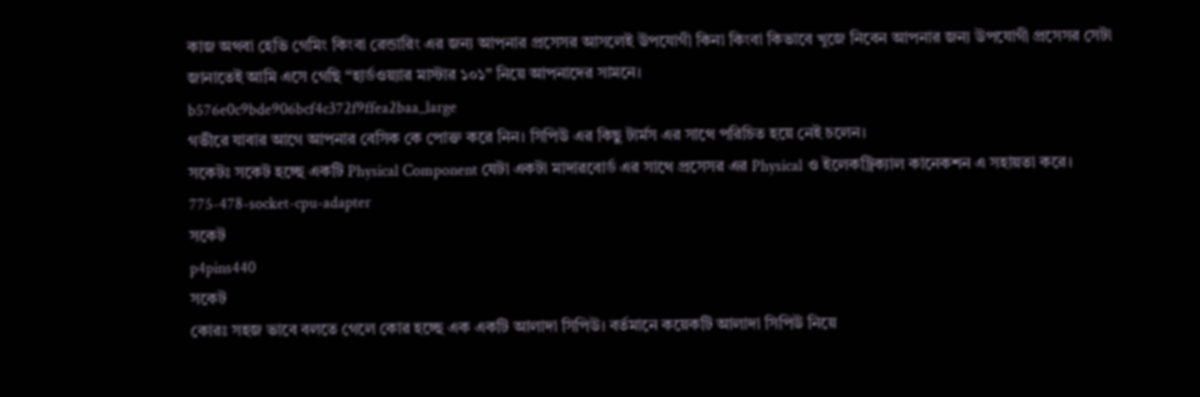কাজ অথবা হেভি গেমিং কিংবা রেন্ডারিং এর জন্য আপনার প্রসেসর আসলেই উপযোগী কিনা কিংবা কিভাবে খুজে নিবেন আপনার জন্য উপযোগী প্রসেসর সেটা জানাতেই আমি এসে গেছি “হার্ডওয়্যার মাস্টার ১০১” নিয়ে আপনাদের সামনে।
b576e0c9bde906bcf4c372f9ffea2baa_large
গভীরে যাবার আগে আপনার বেসিক কে পোক্ত করে নিন। সিপিউ এর কিছু টার্মস এর সাথে পরিচিত হয়ে নেই চলেন।
সকেটঃ সকেট হচ্ছে একটি Physical Component যেটা একটা মাদারবোর্ড এর সাথে প্রসেসর এর Physical ও ইলেকট্রিক্যাল কানেকশন এ সহায়তা করে।
775-478-socket-cpu-adapter
সকেট
p4pins440
সকেট
কোরঃ সহজ ভাবে বলতে গেলে কোর হচ্ছে এক একটি আলাদা সিপিউ। বর্তমানে কয়েকটি আলাদা সিপিউ নিয়ে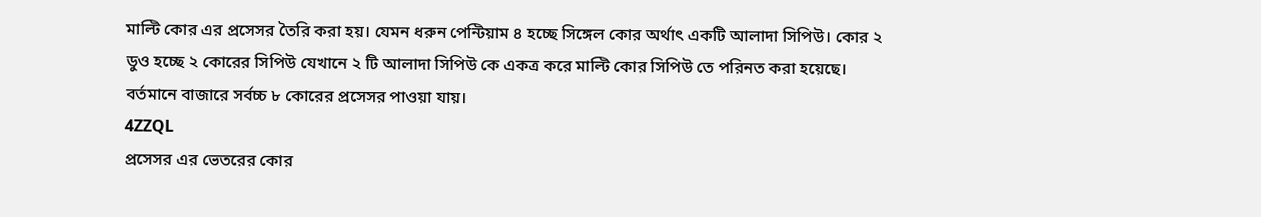মাল্টি কোর এর প্রসেসর তৈরি করা হয়। যেমন ধরুন পেন্টিয়াম ৪ হচ্ছে সিঙ্গেল কোর অর্থাৎ একটি আলাদা সিপিউ। কোর ২ ডুও হচ্ছে ২ কোরের সিপিউ যেখানে ২ টি আলাদা সিপিউ কে একত্র করে মাল্টি কোর সিপিউ তে পরিনত করা হয়েছে। বর্তমানে বাজারে সর্বচ্চ ৮ কোরের প্রসেসর পাওয়া যায়।
4ZZQL
প্রসেসর এর ভেতরের কোর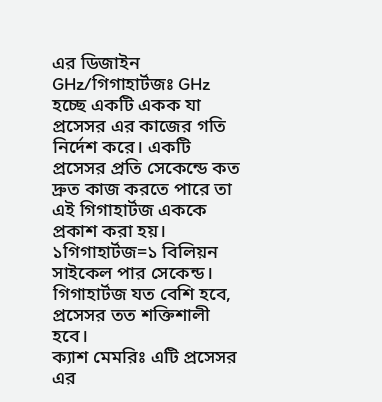এর ডিজাইন
GHz/গিগাহার্টজঃ GHz হচ্ছে একটি একক যা প্রসেসর এর কাজের গতি নির্দেশ করে। একটি প্রসেসর প্রতি সেকেন্ডে কত দ্রুত কাজ করতে পারে তা এই গিগাহার্টজ এককে প্রকাশ করা হয়। ১গিগাহার্টজ=১ বিলিয়ন সাইকেল পার সেকেন্ড। গিগাহার্টজ যত বেশি হবে, প্রসেসর তত শক্তিশালী হবে।
ক্যাশ মেমরিঃ এটি প্রসেসর এর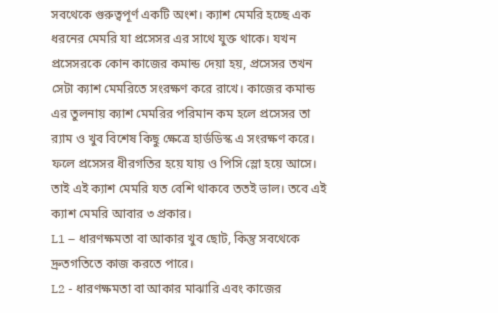সবথেকে গুরুত্বপূর্ণ একটি অংশ। ক্যাশ মেমরি হচ্ছে এক ধরনের মেমরি যা প্রসেসর এর সাথে যুক্ত থাকে। যখন প্রসেসরকে কোন কাজের কমান্ড দেয়া হয়, প্রসেসর তখন সেটা ক্যাশ মেমরিতে সংরক্ষণ করে রাখে। কাজের কমান্ড এর তুলনায় ক্যাশ মেমরির পরিমান কম হলে প্রসেসর তা র‍্যাম ও খুব বিশেষ কিছু ক্ষেত্রে হার্ডডিস্ক এ সংরক্ষণ করে। ফলে প্রসেসর ধীরগতির হয়ে যায় ও পিসি স্লো হয়ে আসে। তাই এই ক্যাশ মেমরি যত বেশি থাকবে ততই ভাল। তবে এই ক্যাশ মেমরি আবার ৩ প্রকার।
L1 – ধারণক্ষমতা বা আকার খুব ছোট, কিন্তু সবথেকে দ্রুতগতিতে কাজ করতে পারে।
L2 - ধারণক্ষমতা বা আকার মাঝারি এবং কাজের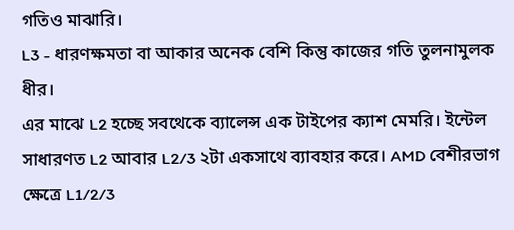গতিও মাঝারি।
L3 - ধারণক্ষমতা বা আকার অনেক বেশি কিন্তু কাজের গতি তুলনামুলক ধীর।
এর মাঝে L2 হচ্ছে সবথেকে ব্যালেন্স এক টাইপের ক্যাশ মেমরি। ইন্টেল সাধারণত L2 আবার L2/3 ২টা একসাথে ব্যাবহার করে। AMD বেশীরভাগ ক্ষেত্রে L1/2/3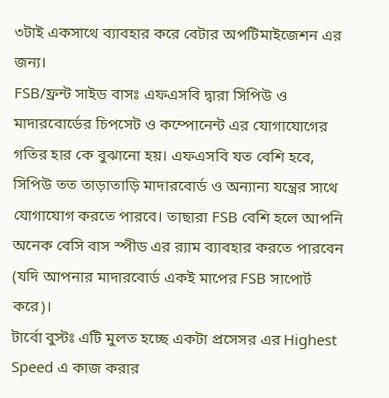৩টাই একসাথে ব্যাবহার করে বেটার অপটিমাইজেশন এর জন্য।
FSB/ফ্রন্ট সাইড বাসঃ এফএসবি দ্বারা সিপিউ ও মাদারবোর্ডের চিপসেট ও কম্পোনেন্ট এর যোগাযোগের গতির হার কে বুঝানো হয়। এফএসবি যত বেশি হবে, সিপিউ তত তাড়াতাড়ি মাদারবোর্ড ও অন্যান্য যন্ত্রের সাথে যোগাযোগ করতে পারবে। তাছারা FSB বেশি হলে আপনি অনেক বেসি বাস স্পীড এর র‍্যাম ব্যাবহার করতে পারবেন (যদি আপনার মাদারবোর্ড একই মাপের FSB সাপোর্ট করে)।
টার্বো বুস্টঃ এটি মুলত হচ্ছে একটা প্রসেসর এর Highest Speed এ কাজ করার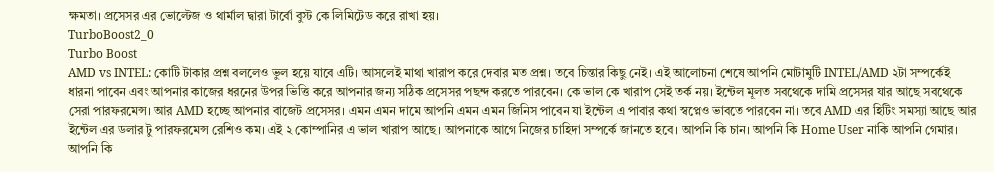ক্ষমতা। প্রসেসর এর ভোল্টেজ ও থার্মাল দ্বারা টার্বো বুস্ট কে লিমিটেড করে রাখা হয়।
TurboBoost2_0
Turbo Boost
AMD vs INTEL: কোটি টাকার প্রশ্ন বললেও ভুল হয়ে যাবে এটি। আসলেই মাথা খারাপ করে দেবার মত প্রশ্ন। তবে চিন্তার কিছু নেই। এই আলোচনা শেষে আপনি মোটামুটি INTEL/AMD ২টা সম্পর্কেই ধারনা পাবেন এবং আপনার কাজের ধরনের উপর ভিত্তি করে আপনার জন্য সঠিক প্রসেসর পছন্দ করতে পারবেন। কে ভাল কে খারাপ সেই তর্ক নয়। ইন্টেল মূলত সবথেকে দামি প্রসেসর যার আছে সবথেকে সেরা পারফরমেন্স। আর AMD হচ্ছে আপনার বাজেট প্রসেসর। এমন এমন দামে আপনি এমন এমন জিনিস পাবেন যা ইন্টেল এ পাবার কথা স্বপ্নেও ভাবতে পারবেন না। তবে AMD এর হিটিং সমস্যা আছে আর ইন্টেল এর ডলার টু পারফরমেন্স রেশিও কম। এই ২ কোম্পানির এ ভাল খারাপ আছে। আপনাকে আগে নিজের চাহিদা সম্পর্কে জানতে হবে। আপনি কি চান। আপনি কি Home User নাকি আপনি গেমার। আপনি কি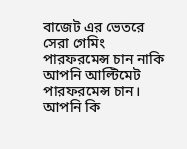বাজেট এর ভেতরে সেরা গেমিং পারফরমেন্স চান নাকি আপনি আল্টিমেট পারফরমেন্স চান। আপনি কি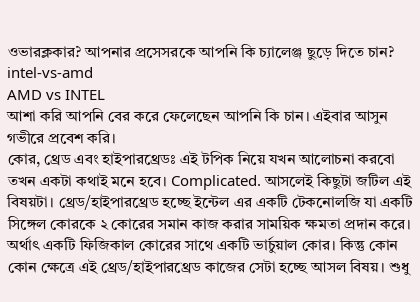ওভারক্লকার? আপনার প্রসেসরকে আপনি কি চ্যালেঞ্জ ছুড়ে দিতে চান?
intel-vs-amd
AMD vs INTEL
আশা করি আপনি বের করে ফেলেছেন আপনি কি চান। এইবার আসুন গভীরে প্রবেশ করি।
কোর, থ্রেড এবং হাইপারথ্রেডঃ এই টপিক নিয়ে যখন আলোচনা করবো তখন একটা কথাই মনে হবে। Complicated. আসলেই কিছুটা জটিল এই বিষয়টা। থ্রেড/হাইপারথ্রেড হচ্ছে ইন্টেল এর একটি টেকনোলজি যা একটি সিঙ্গেল কোরকে ২ কোরের সমান কাজ করার সাময়িক ক্ষমতা প্রদান করে। অর্থাৎ একটি ফিজিকাল কোরের সাথে একটি ভার্চুয়াল কোর। কিন্তু কোন কোন ক্ষেত্রে এই থ্রেড/হাইপারথ্রেড কাজের সেটা হচ্ছে আসল বিষয়। শুধু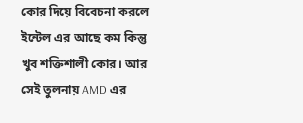কোর দিয়ে বিবেচনা করলে ইন্টেল এর আছে কম কিন্তু খুব শক্তিশালী কোর। আর সেই তুলনায় AMD এর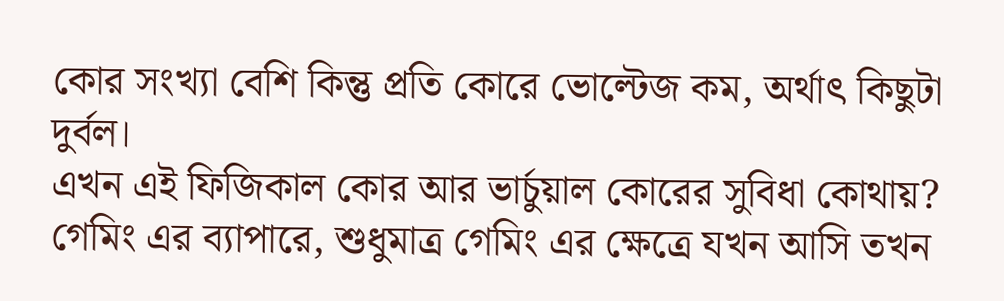কোর সংখ্যা বেশি কিন্তু প্রতি কোরে ভোল্টেজ কম, অর্থাৎ কিছুটা দুর্বল।
এখন এই ফিজিকাল কোর আর ভার্চুয়াল কোরের সুবিধা কোথায়? গেমিং এর ব্যাপারে, শুধুমাত্র গেমিং এর ক্ষেত্রে যখন আসি তখন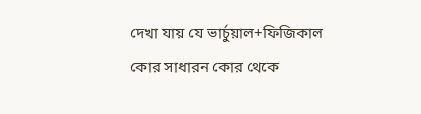দেখা যায় যে ভার্চুয়াল+ফিজিকাল কোর সাধারন কোর থেকে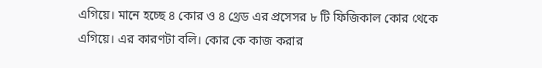এগিয়ে। মানে হচ্ছে ৪ কোর ও ৪ থ্রেড এর প্রসেসর ৮ টি ফিজিকাল কোর থেকে এগিয়ে। এর কারণটা বলি। কোর কে কাজ করার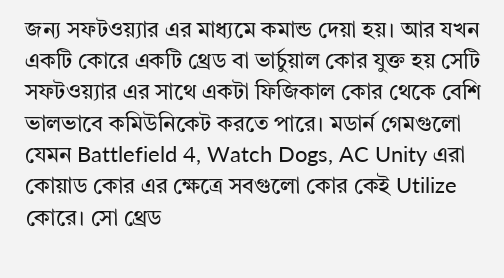জন্য সফটওয়্যার এর মাধ্যমে কমান্ড দেয়া হয়। আর যখন একটি কোরে একটি থ্রেড বা ভার্চুয়াল কোর যুক্ত হয় সেটি সফটওয়্যার এর সাথে একটা ফিজিকাল কোর থেকে বেশি ভালভাবে কমিউনিকেট করতে পারে। মডার্ন গেমগুলো যেমন Battlefield 4, Watch Dogs, AC Unity এরা কোয়াড কোর এর ক্ষেত্রে সবগুলো কোর কেই Utilize কোরে। সো থ্রেড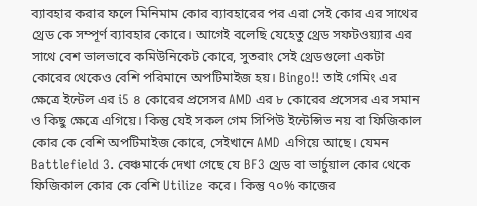ব্যাবহার করার ফলে মিনিমাম কোর ব্যাবহারের পর এরা সেই কোর এর সাথের থ্রেড কে সম্পূর্ণ ব্যাবহার কোরে। আগেই বলেছি যেহেতু থ্রেড সফটওয়্যার এর সাথে বেশ ভালভাবে কমিউনিকেট কোরে, সুতরাং সেই থ্রেডগুলো একটা কোরের থেকেও বেশি পরিমানে অপটিমাইজ হয়। Bingo!! তাই গেমিং এর ক্ষেত্রে ইন্টেল এর i5 ৪ কোরের প্রসেসর AMD এর ৮ কোরের প্রসেসর এর সমান ও কিছু ক্ষেত্রে এগিয়ে। কিন্তু যেই সকল গেম সিপিউ ইন্টেন্সিভ নয় বা ফিজিকাল কোর কে বেশি অপটিমাইজ কোরে, সেইখানে AMD এগিয়ে আছে। যেমন Battlefield 3. বেঞ্চমার্কে দেখা গেছে যে BF3 থ্রেড বা ভার্চুয়াল কোর থেকে ফিজিকাল কোর কে বেশি Utilize করে। কিন্তু ৭০% কাজের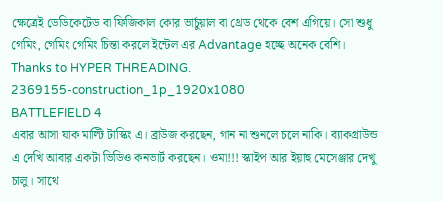ক্ষেত্রেই ডেডিকেটেড বা ফিজিকাল কোর ভার্চুয়াল বা থ্রেড থেকে বেশ এগিয়ে। সো শুধু গেমিং, গেমিং গেমিং চিন্তা করলে ইন্টেল এর Advantage হচ্ছে অনেক বেশি। Thanks to HYPER THREADING.
2369155-construction_1p_1920x1080
BATTLEFIELD 4
এবার আসা যাক মাল্টি টাস্কিং এ। ব্রাউজ করছেন, গান না শুনলে চলে নাকি। ব্যাকগ্রাউন্ড এ দেখি আবার একটা ভিডিও কনভার্ট করছেন। ওমা!!! স্কাইপ আর ইয়াহু মেসেঞ্জার দেখু চালু। সাথে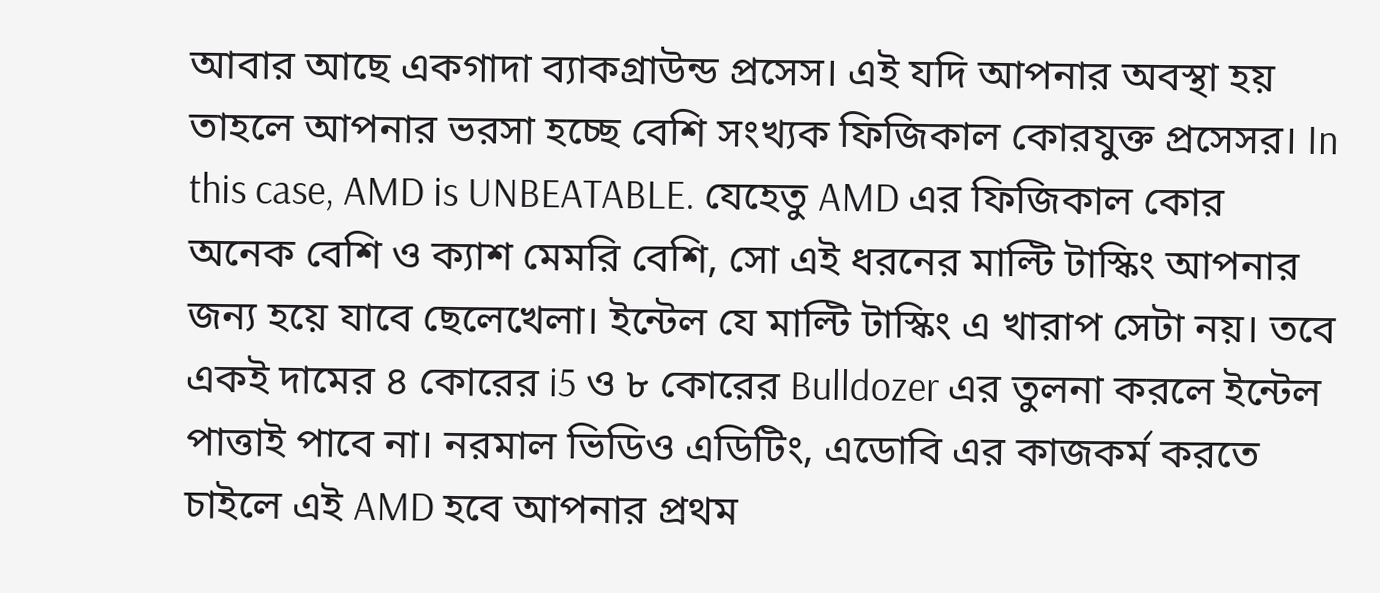আবার আছে একগাদা ব্যাকগ্রাউন্ড প্রসেস। এই যদি আপনার অবস্থা হয় তাহলে আপনার ভরসা হচ্ছে বেশি সংখ্যক ফিজিকাল কোরযুক্ত প্রসেসর। In this case, AMD is UNBEATABLE. যেহেতু AMD এর ফিজিকাল কোর অনেক বেশি ও ক্যাশ মেমরি বেশি, সো এই ধরনের মাল্টি টাস্কিং আপনার জন্য হয়ে যাবে ছেলেখেলা। ইন্টেল যে মাল্টি টাস্কিং এ খারাপ সেটা নয়। তবে একই দামের ৪ কোরের i5 ও ৮ কোরের Bulldozer এর তুলনা করলে ইন্টেল পাত্তাই পাবে না। নরমাল ভিডিও এডিটিং, এডোবি এর কাজকর্ম করতে চাইলে এই AMD হবে আপনার প্রথম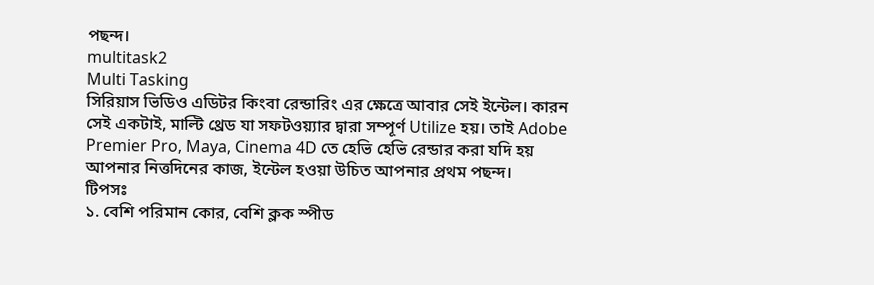পছন্দ।
multitask2
Multi Tasking
সিরিয়াস ভিডিও এডিটর কিংবা রেন্ডারিং এর ক্ষেত্রে আবার সেই ইন্টেল। কারন সেই একটাই, মাল্টি থ্রেড যা সফটওয়্যার দ্বারা সম্পূর্ণ Utilize হয়। তাই Adobe Premier Pro, Maya, Cinema 4D তে হেভি হেভি রেন্ডার করা যদি হয় আপনার নিত্তদিনের কাজ, ইন্টেল হওয়া উচিত আপনার প্রথম পছন্দ।
টিপসঃ
১. বেশি পরিমান কোর, বেশি ক্লক স্পীড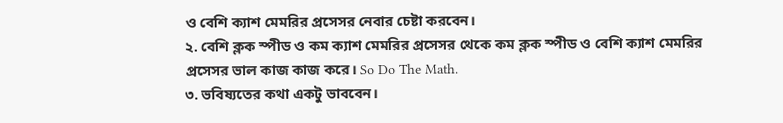ও বেশি ক্যাশ মেমরির প্রসেসর নেবার চেষ্টা করবেন।
২. বেশি ক্লক স্পীড ও কম ক্যাশ মেমরির প্রসেসর থেকে কম ক্লক স্পীড ও বেশি ক্যাশ মেমরির প্রসেসর ভাল কাজ কাজ করে। So Do The Math.
৩. ভবিষ্যতের কথা একটু ভাববেন।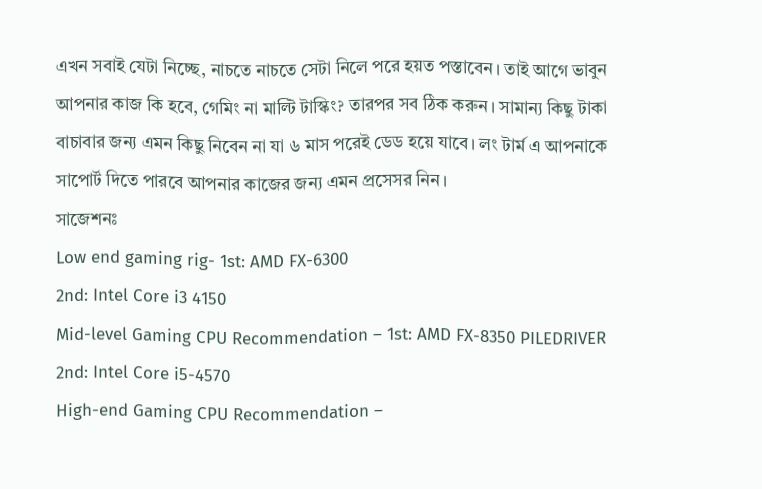এখন সবাই যেটা নিচ্ছে, নাচতে নাচতে সেটা নিলে পরে হয়ত পস্তাবেন। তাই আগে ভাবুন আপনার কাজ কি হবে, গেমিং না মাল্টি টাস্কিং? তারপর সব ঠিক করুন। সামান্য কিছু টাকা বাচাবার জন্য এমন কিছু নিবেন না যা ৬ মাস পরেই ডেড হয়ে যাবে। লং টার্ম এ আপনাকে সাপোর্ট দিতে পারবে আপনার কাজের জন্য এমন প্রসেসর নিন।
সাজেশনঃ
Low end gaming rig- 1st: AMD FX-6300
2nd: Intel Core i3 4150
Mid-level Gaming CPU Recommendation – 1st: AMD FX-8350 PILEDRIVER
2nd: Intel Core i5-4570
High-end Gaming CPU Recommendation –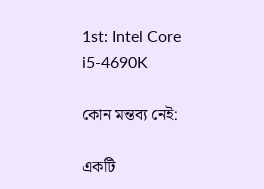1st: Intel Core i5-4690K

কোন মন্তব্য নেই:

একটি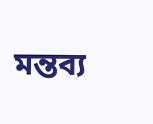মন্তব্য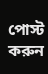পোস্ট করুন